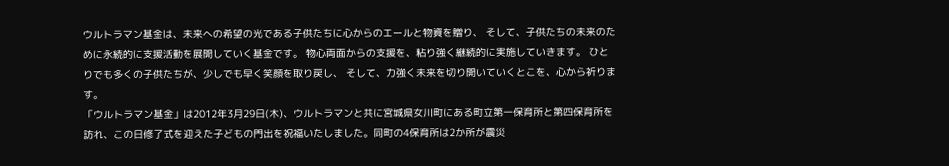ウルトラマン基金は、未来への希望の光である子供たちに心からのエールと物資を贈り、 そして、子供たちの未来のために永続的に支援活動を展開していく基金です。 物心両面からの支援を、粘り強く継続的に実施していきます。 ひとりでも多くの子供たちが、少しでも早く笑顔を取り戻し、 そして、力強く未来を切り開いていくとこを、心から祈ります。
「ウルトラマン基金」は2012年3月29日(木)、ウルトラマンと共に宮城県女川町にある町立第一保育所と第四保育所を訪れ、この日修了式を迎えた子どもの門出を祝福いたしました。同町の4保育所は2か所が震災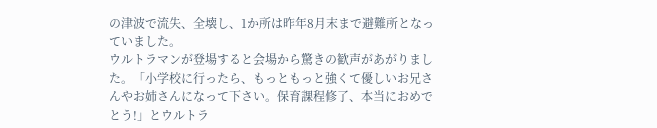の津波で流失、全壊し、1か所は昨年8月末まで避難所となっていました。
ウルトラマンが登場すると会場から驚きの歓声があがりました。「小学校に行ったら、もっともっと強くて優しいお兄さんやお姉さんになって下さい。保育課程修了、本当におめでとう!」とウルトラ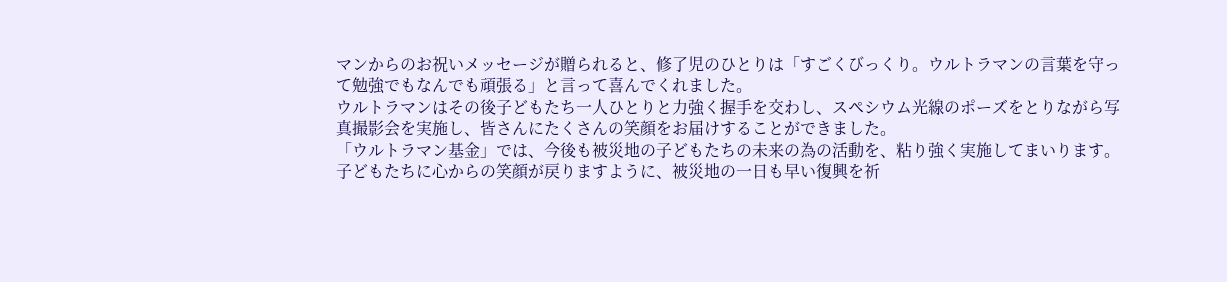マンからのお祝いメッセージが贈られると、修了児のひとりは「すごくびっくり。ウルトラマンの言葉を守って勉強でもなんでも頑張る」と言って喜んでくれました。
ウルトラマンはその後子どもたち一人ひとりと力強く握手を交わし、スペシウム光線のポーズをとりながら写真撮影会を実施し、皆さんにたくさんの笑顔をお届けすることができました。
「ウルトラマン基金」では、今後も被災地の子どもたちの未来の為の活動を、粘り強く実施してまいります。
子どもたちに心からの笑顔が戻りますように、被災地の一日も早い復興を祈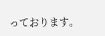っております。